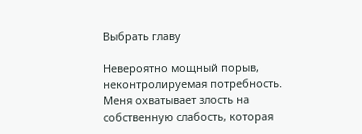Выбрать главу

Невероятно мощный порыв, неконтролируемая потребность. Меня охватывает злость на собственную слабость, которая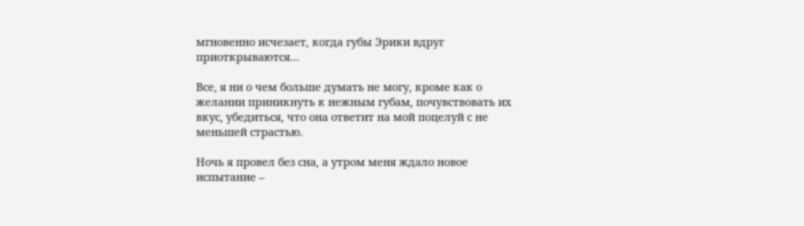мгновенно исчезает, когда губы Эрики вдруг приоткрываются…

Все, я ни о чем больше думать не могу, кроме как о желании приникнуть к нежным губам, почувствовать их вкус, убедиться, что она ответит на мой поцелуй с не меньшей страстью.

Ночь я провел без сна, а утром меня ждало новое испытание –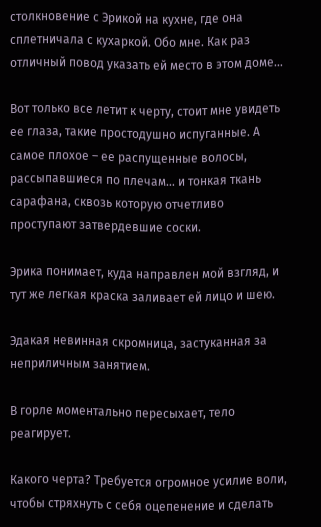столкновение с Эрикой на кухне, где она сплетничала с кухаркой. Обо мне. Как раз отличный повод указать ей место в этом доме…

Вот только все летит к черту, стоит мне увидеть ее глаза, такие простодушно испуганные. А самое плохое – ее распущенные волосы, рассыпавшиеся по плечам… и тонкая ткань сарафана, сквозь которую отчетливо проступают затвердевшие соски.

Эрика понимает, куда направлен мой взгляд, и тут же легкая краска заливает ей лицо и шею.

Эдакая невинная скромница, застуканная за неприличным занятием.

В горле моментально пересыхает, тело реагирует.

Какого черта? Требуется огромное усилие воли, чтобы стряхнуть с себя оцепенение и сделать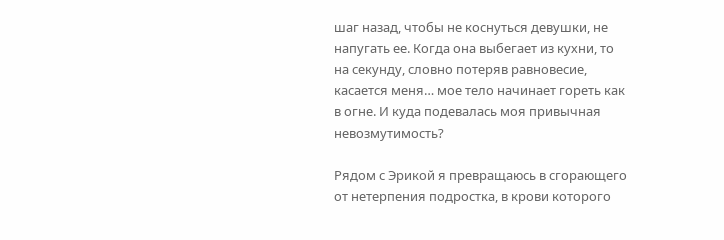шаг назад, чтобы не коснуться девушки, не напугать ее. Когда она выбегает из кухни, то на секунду, словно потеряв равновесие, касается меня… мое тело начинает гореть как в огне. И куда подевалась моя привычная невозмутимость?

Рядом с Эрикой я превращаюсь в сгорающего от нетерпения подростка, в крови которого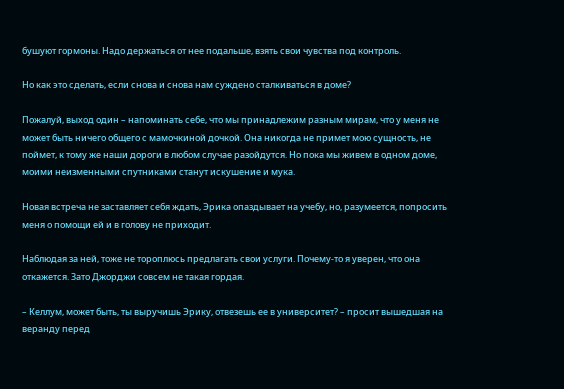бушуют гормоны. Надо держаться от нее подальше, взять свои чувства под контроль.

Но как это сделать, если снова и снова нам суждено сталкиваться в доме?

Пожалуй, выход один – напоминать себе, что мы принадлежим разным мирам, что у меня не может быть ничего общего с мамочкиной дочкой. Она никогда не примет мою сущность, не поймет, к тому же наши дороги в любом случае разойдутся. Но пока мы живем в одном доме, моими неизменными спутниками станут искушение и мука.

Новая встреча не заставляет себя ждать, Эрика опаздывает на учебу, но, разумеется, попросить меня о помощи ей и в голову не приходит.

Наблюдая за ней, тоже не тороплюсь предлагать свои услуги. Почему-то я уверен, что она откажется. Зато Джорджи совсем не такая гордая.

– Келлум, может быть, ты выручишь Эрику, отвезешь ее в университет? – просит вышедшая на веранду перед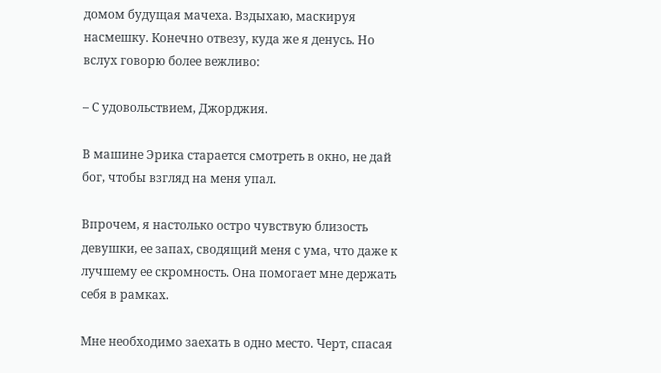домом будущая мачеха. Вздыхаю, маскируя насмешку. Конечно отвезу, куда же я денусь. Но вслух говорю более вежливо:

– С удовольствием, Джорджия.

В машине Эрика старается смотреть в окно, не дай бог, чтобы взгляд на меня упал.

Впрочем, я настолько остро чувствую близость девушки, ее запах, сводящий меня с ума, что даже к лучшему ее скромность. Она помогает мне держать себя в рамках.

Мне необходимо заехать в одно место. Черт, спасая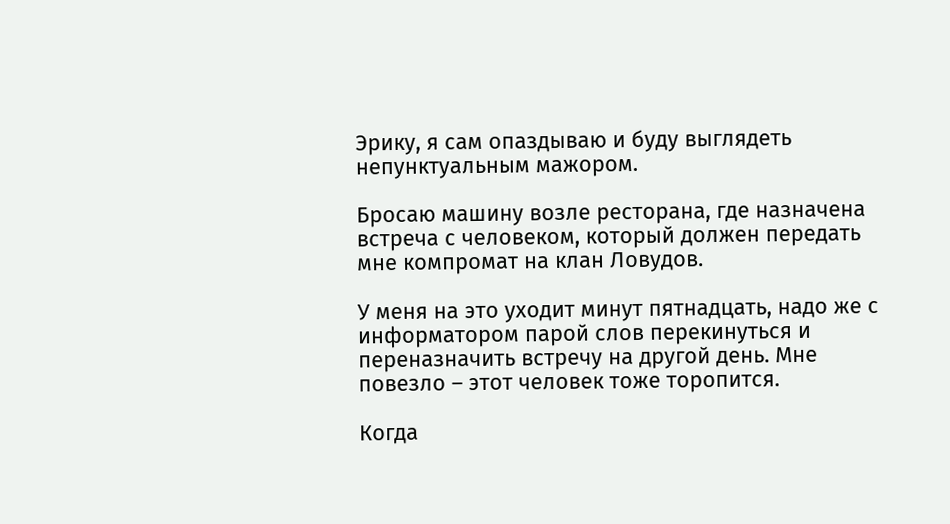Эрику, я сам опаздываю и буду выглядеть непунктуальным мажором.

Бросаю машину возле ресторана, где назначена встреча с человеком, который должен передать мне компромат на клан Ловудов.

У меня на это уходит минут пятнадцать, надо же с информатором парой слов перекинуться и переназначить встречу на другой день. Мне повезло – этот человек тоже торопится.

Когда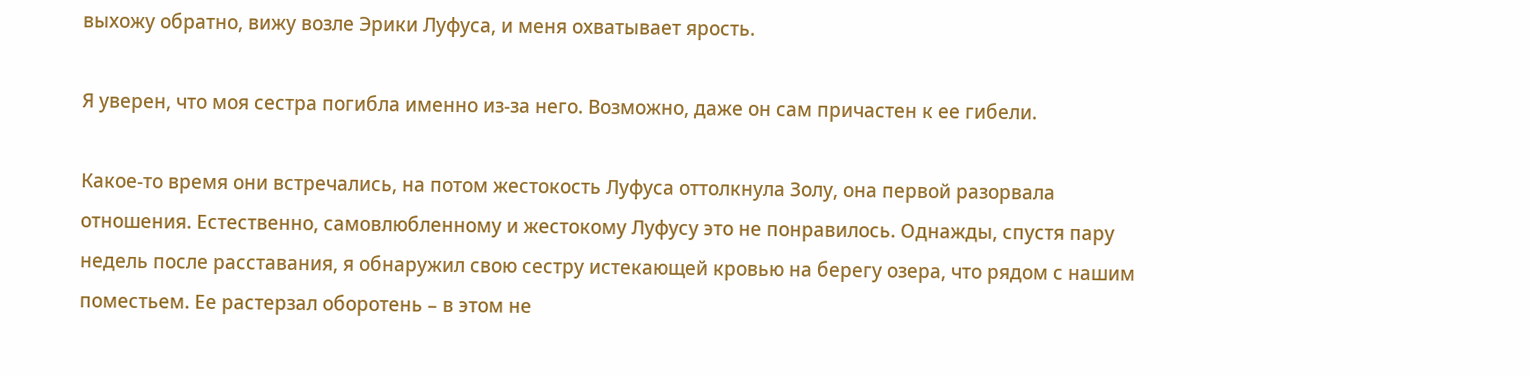выхожу обратно, вижу возле Эрики Луфуса, и меня охватывает ярость.

Я уверен, что моя сестра погибла именно из-за него. Возможно, даже он сам причастен к ее гибели.

Какое-то время они встречались, на потом жестокость Луфуса оттолкнула Золу, она первой разорвала отношения. Естественно, самовлюбленному и жестокому Луфусу это не понравилось. Однажды, спустя пару недель после расставания, я обнаружил свою сестру истекающей кровью на берегу озера, что рядом с нашим поместьем. Ее растерзал оборотень – в этом не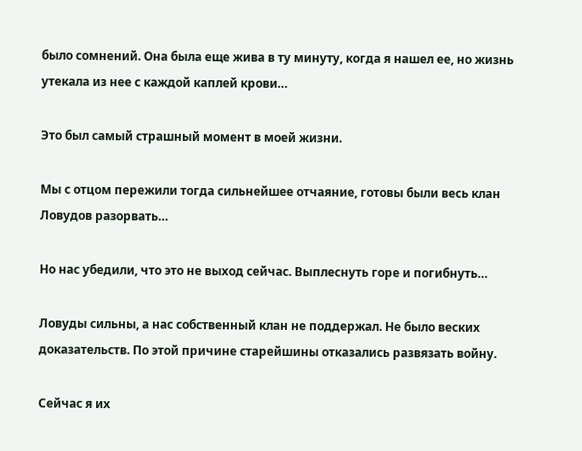было сомнений. Она была еще жива в ту минуту, когда я нашел ее, но жизнь утекала из нее с каждой каплей крови…

Это был самый страшный момент в моей жизни.

Мы с отцом пережили тогда сильнейшее отчаяние, готовы были весь клан Ловудов разорвать…

Но нас убедили, что это не выход сейчас. Выплеснуть горе и погибнуть…

Ловуды сильны, а нас собственный клан не поддержал. Не было веских доказательств. По этой причине старейшины отказались развязать войну.

Сейчас я их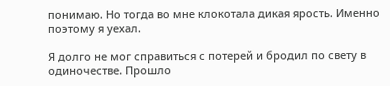понимаю. Но тогда во мне клокотала дикая ярость. Именно поэтому я уехал.

Я долго не мог справиться с потерей и бродил по свету в одиночестве. Прошло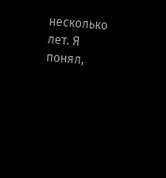несколько лет. Я понял,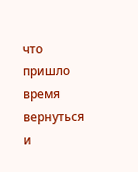что пришло время вернуться и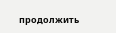продолжить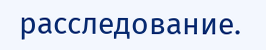расследование.